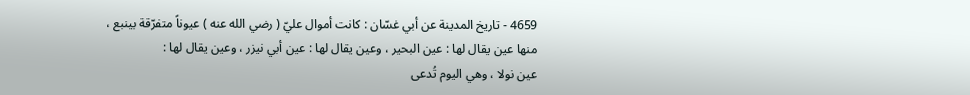4659 - تاريخ المدينة عن أبي غسّان : كانت أموال عليّ ( رضي الله عنه ) عيوناً متفرّقة بينبع ،
منها عين يقال لها : عين البحير ، وعين يقال لها : عين أبي نيزر ، وعين يقال لها :
عين نولا ، وهي اليوم تُدعى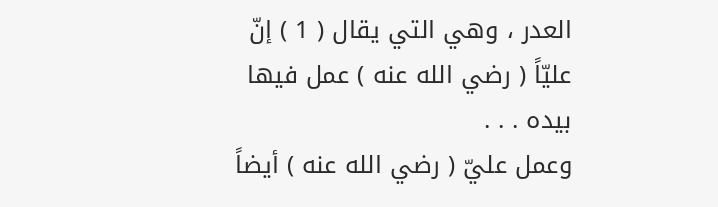العدر ، وهي التي يقال ( 1 ) إنّ عليّاً ( رضي الله عنه ) عمل فيها
بيده . . .
وعمل عليّ ( رضي الله عنه ) أيضاً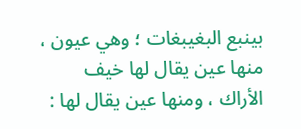بينبع البغيبغات ؛ وهي عيون ، منها عين يقال لها خيف
الأراك ، ومنها عين يقال لها :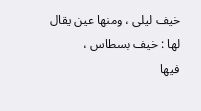خيف ليلى ، ومنها عين يقال لها : خيف بسطاس ،
فيها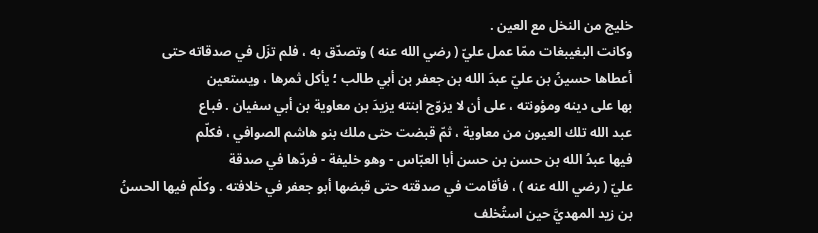خليج من النخل مع العين .
وكانت البغيبغات ممّا عمل عليّ ( رضي الله عنه ) وتصدّق به ، فلم تزَل في صدقاته حتى
أعطاها حسينُ بن عليّ عبدَ الله بن جعفر بن أبي طالب ؛ يأكل ثمرها ، ويستعين
بها على دينه ومؤونته ، على أن لا يزوّج ابنته يزيدَ بن معاوية بن أبي سفيان . فباع
عبد الله تلك العيون من معاوية ، ثمّ قبضت حتى ملك بنو هاشم الصوافي ، فكلّم
فيها عبدُ الله بن حسن بن حسن أبا العبّاس - وهو خليفة - فردّها في صدقة
عليّ ( رضي الله عنه ) ، فأقامت في صدقته حتى قبضها أبو جعفر في خلافته . وكلّم فيها الحسنُ
بن زيد المهديَّ حين استُخلف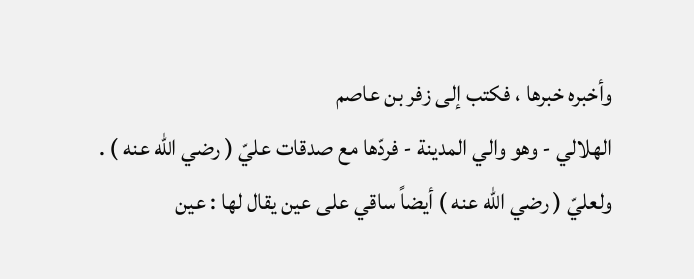وأخبره خبرها ، فكتب إلى زفر بن عاصم
الهلالي - وهو والي المدينة - فردّها مع صدقات عليّ ( رضي الله عنه ) .
ولعليّ ( رضي الله عنه ) أيضاً ساقي على عين يقال لها : عين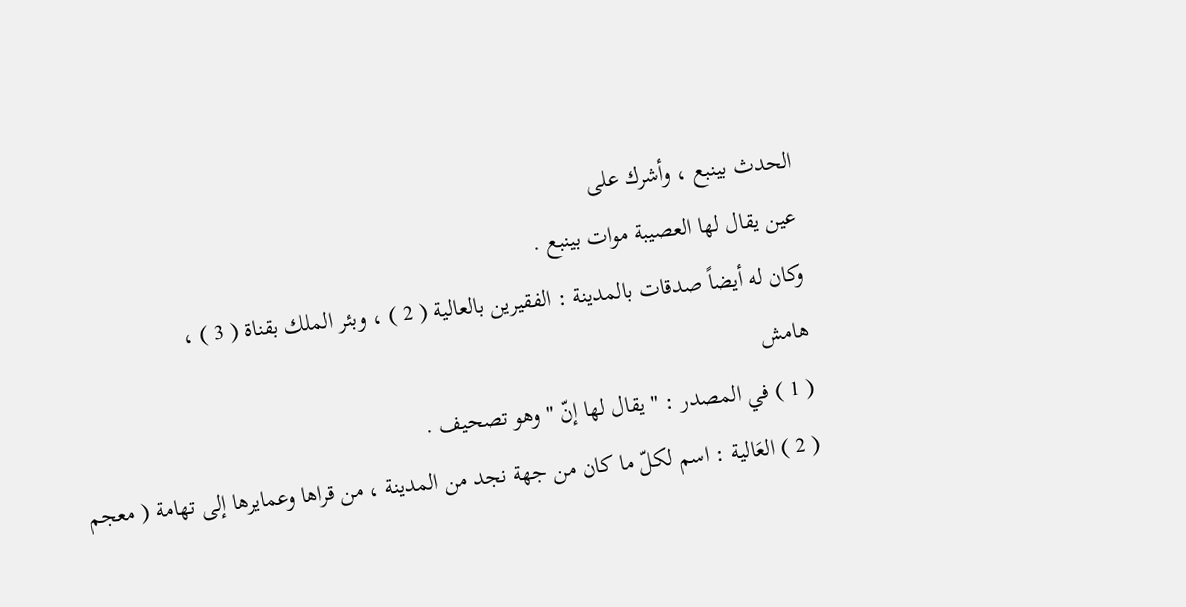الحدث بينبع ، وأشرك على
عين يقال لها العصيبة موات بينبع .
وكان له أيضاً صدقات بالمدينة : الفقيرين بالعالية ( 2 ) ، وبئر الملك بقناة ( 3 ) ،
هامش
( 1 ) في المصدر : " يقال لها إنّ " وهو تصحيف .
( 2 ) العَالية : اسم لكلّ ما كان من جهة نجد من المدينة ، من قراها وعمايرها إلى تهامة ( معجم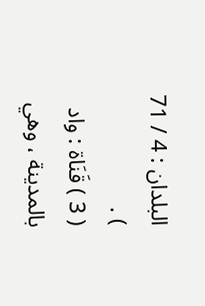البلدان : 4 / 71 ) .
( 3 ) قَنَاة : واد بالمدينة ، وهي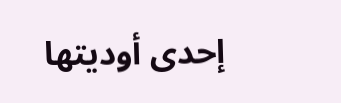إحدى أوديتها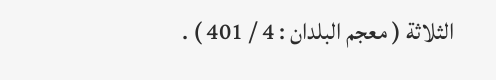الثلاثة ( معجم البلدان : 4 / 401 ) .